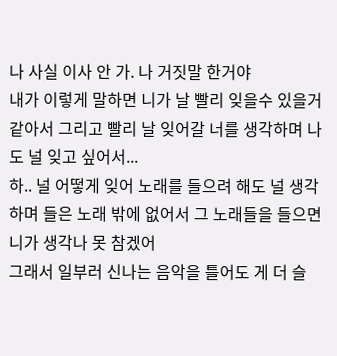나 사실 이사 안 가. 나 거짓말 한거야
내가 이렇게 말하면 니가 날 빨리 잊을수 있을거 같아서 그리고 빨리 날 잊어갈 너를 생각하며 나도 널 잊고 싶어서...
하.. 널 어떻게 잊어 노래를 들으려 해도 널 생각하며 들은 노래 밖에 없어서 그 노래들을 들으면 니가 생각나 못 참겠어
그래서 일부러 신나는 음악을 틀어도 게 더 슬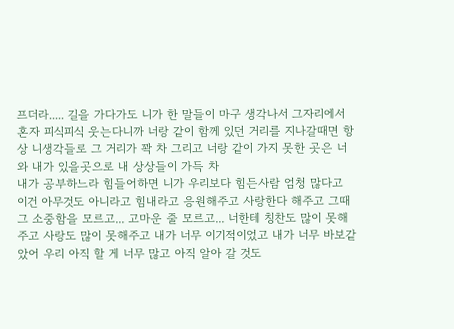프더라..... 길을 가다가도 니가 한 말들이 마구 생각나서 그자리에서 혼자 피식피식 웃는다니까 너랑 같이 함께 있던 거리를 지나갈때면 항상 니생각들로 그 거리가 꽉 차 그리고 너랑 같이 가지 못한 곳은 너와 내가 있을곳으로 내 상상들이 가득 차
내가 공부하느라 힘들어하면 니가 우리보다 힘든사람 엄청 많다고 이건 아무것도 아니라고 힘내라고 응원해주고 사랑한다 해주고 그때 그 소중함을 모르고... 고마운 줄 모르고... 너한테 칭찬도 많이 못해주고 사랑도 많이 못해주고 내가 너무 이기적이었고 내가 너무 바보같았어 우리 아직 할 게 너무 많고 아직 알아 갈 것도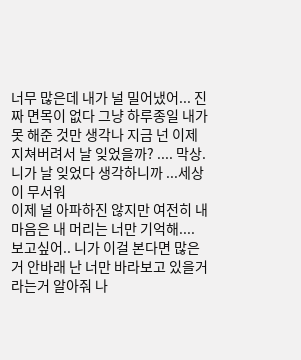너무 많은데 내가 널 밀어냈어... 진짜 면목이 없다 그냥 하루종일 내가 못 해준 것만 생각나 지금 넌 이제 지쳐버려서 날 잊었을까? .... 막상.니가 날 잊었다 생각하니까 ...세상이 무서워
이제 널 아파하진 않지만 여전히 내 마음은 내 머리는 너만 기억해.... 보고싶어.. 니가 이걸 본다면 많은거 안바래 난 너만 바라보고 있을거라는거 알아줘 나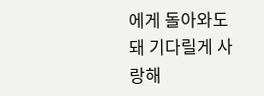에게 돌아와도 돼 기다릴게 사랑해